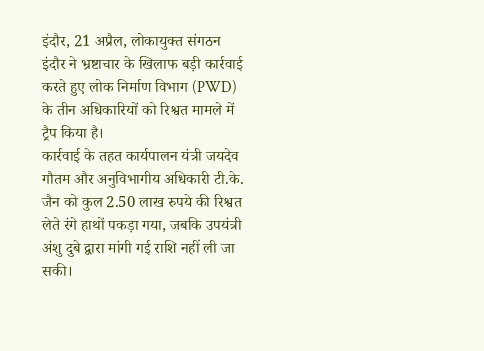इंदौर, 21 अप्रैल, लोकायुक्त संगठन इंदौर ने भ्रष्टाचार के खिलाफ बड़ी कार्रवाई करते हुए लोक निर्माण विभाग (PWD) के तीन अधिकारियों को रिश्वत मामले में ट्रैप किया है।
कार्रवाई के तहत कार्यपालन यंत्री जयदेव गौतम और अनुविभागीय अधिकारी टी.के. जैन को कुल 2.50 लाख रुपये की रिश्वत लेते रंगे हाथों पकड़ा गया, जबकि उपयंत्री अंशु दुबे द्वारा मांगी गई राशि नहीं ली जा सकी।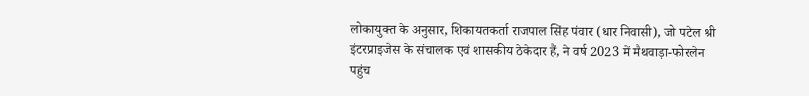लोकायुक्त के अनुसार, शिकायतकर्ता राजपाल सिंह पंवार (धार निवासी), जो पटेल श्री इंटरप्राइजेस के संचालक एवं शासकीय ठेकेदार हैं, ने वर्ष 2023 में मैथवाड़ा-फोरलेन पहुंच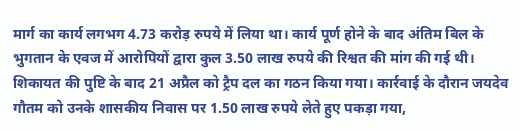मार्ग का कार्य लगभग 4.73 करोड़ रुपये में लिया था। कार्य पूर्ण होने के बाद अंतिम बिल के भुगतान के एवज में आरोपियों द्वारा कुल 3.50 लाख रुपये की रिश्वत की मांग की गई थी।
शिकायत की पुष्टि के बाद 21 अप्रैल को ट्रैप दल का गठन किया गया। कार्रवाई के दौरान जयदेव गौतम को उनके शासकीय निवास पर 1.50 लाख रुपये लेते हुए पकड़ा गया,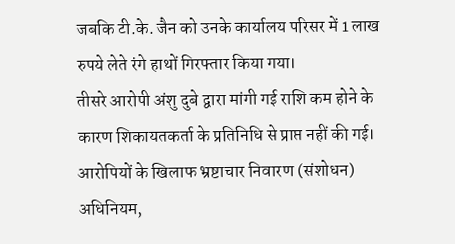जबकि टी.के. जैन को उनके कार्यालय परिसर में 1 लाख रुपये लेते रंगे हाथों गिरफ्तार किया गया।
तीसरे आरोपी अंशु दुबे द्वारा मांगी गई राशि कम होने के कारण शिकायतकर्ता के प्रतिनिधि से प्राप्त नहीं की गई।
आरोपियों के खिलाफ भ्रष्टाचार निवारण (संशोधन) अधिनियम,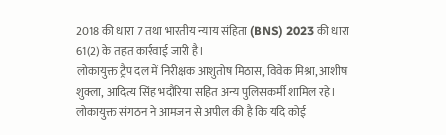2018 की धारा 7 तथा भारतीय न्याय संहिता (BNS) 2023 की धारा 61(2) के तहत कार्रवाई जारी है।
लोकायुक्त ट्रैप दल में निरीक्षक आशुतोष मिठास, विवेक मिश्रा, आशीष शुक्ला, आदित्य सिंह भदौरिया सहित अन्य पुलिसकर्मी शामिल रहे।
लोकायुक्त संगठन ने आमजन से अपील की है कि यदि कोई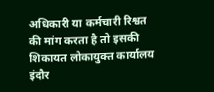अधिकारी या कर्मचारी रिश्वत की मांग करता है तो इसकी शिकायत लोकायुक्त कार्यालय इंदौर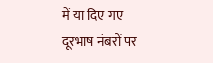में या दिए गए दूरभाष नंबरों पर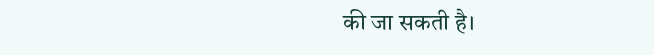की जा सकती है।